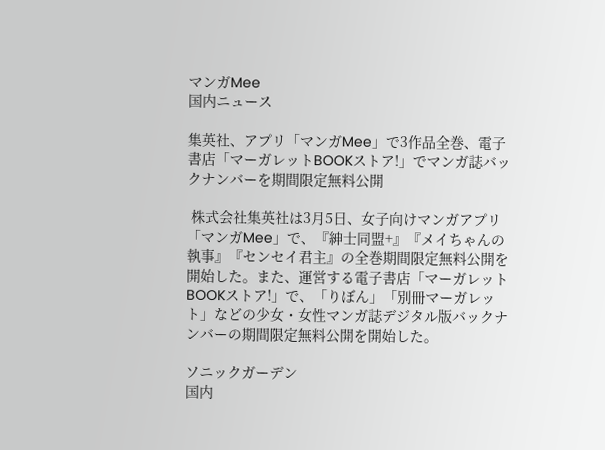マンガMee
国内ニュース

集英社、アプリ「マンガMee」で3作品全巻、電子書店「マーガレットBOOKストア!」でマンガ誌バックナンバーを期間限定無料公開

 株式会社集英社は3月5日、女子向けマンガアプリ「マンガMee」で、『紳士同盟+』『メイちゃんの執事』『センセイ君主』の全巻期間限定無料公開を開始した。また、運営する電子書店「マーガレットBOOKストア!」で、「りぼん」「別冊マーガレット」などの少女・女性マンガ誌デジタル版バックナンバーの期間限定無料公開を開始した。

ソニックガーデン
国内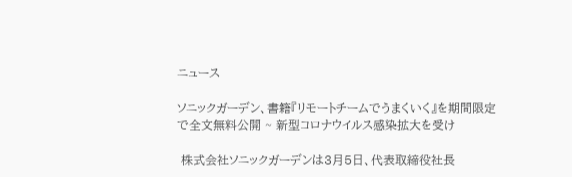ニュース

ソニックガーデン、書籍『リモートチームでうまくいく』を期間限定で全文無料公開 ~ 新型コロナウイルス感染拡大を受け

 株式会社ソニックガーデンは3月5日、代表取締役社長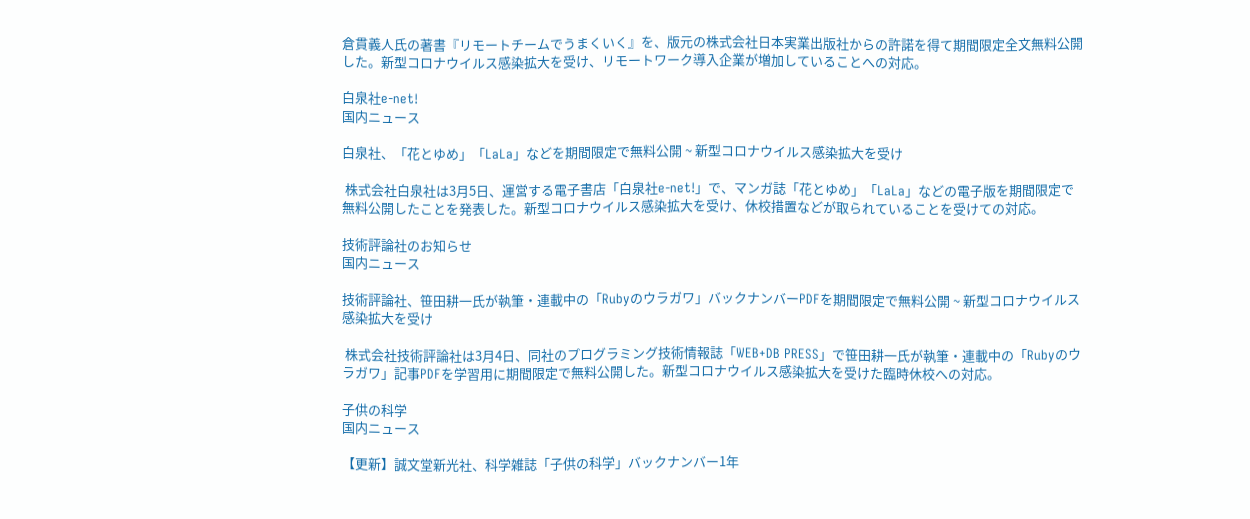倉貫義人氏の著書『リモートチームでうまくいく』を、版元の株式会社日本実業出版社からの許諾を得て期間限定全文無料公開した。新型コロナウイルス感染拡大を受け、リモートワーク導入企業が増加していることへの対応。

白泉社e-net!
国内ニュース

白泉社、「花とゆめ」「LaLa」などを期間限定で無料公開 ~ 新型コロナウイルス感染拡大を受け

 株式会社白泉社は3月5日、運営する電子書店「白泉社e-net!」で、マンガ誌「花とゆめ」「LaLa」などの電子版を期間限定で無料公開したことを発表した。新型コロナウイルス感染拡大を受け、休校措置などが取られていることを受けての対応。

技術評論社のお知らせ
国内ニュース

技術評論社、笹田耕一氏が執筆・連載中の「Rubyのウラガワ」バックナンバーPDFを期間限定で無料公開 ~ 新型コロナウイルス感染拡大を受け

 株式会社技術評論社は3月4日、同社のプログラミング技術情報誌「WEB+DB PRESS」で笹田耕一氏が執筆・連載中の「Rubyのウラガワ」記事PDFを学習用に期間限定で無料公開した。新型コロナウイルス感染拡大を受けた臨時休校への対応。

子供の科学
国内ニュース

【更新】誠文堂新光社、科学雑誌「子供の科学」バックナンバー1年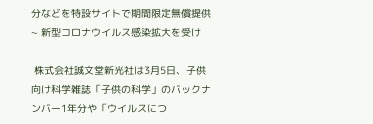分などを特設サイトで期間限定無償提供 ~ 新型コロナウイルス感染拡大を受け

 株式会社誠文堂新光社は3月5日、子供向け科学雑誌「子供の科学」のバックナンバー1年分や「ウイルスにつ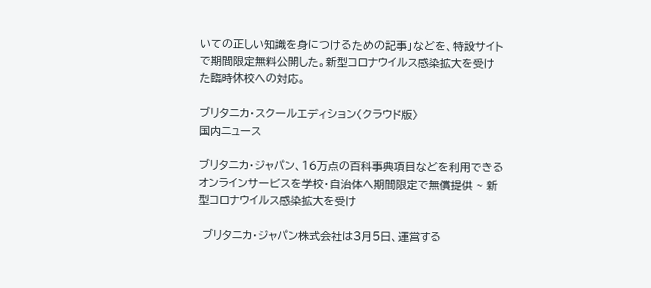いての正しい知識を身につけるための記事」などを、特設サイトで期間限定無料公開した。新型コロナウイルス感染拡大を受けた臨時休校への対応。

ブリタニカ・スクールエディション〈クラウド版〉
国内ニュース

ブリタニカ・ジャパン、16万点の百科事典項目などを利用できるオンラインサービスを学校・自治体へ期間限定で無償提供 ~ 新型コロナウイルス感染拡大を受け

 ブリタニカ・ジャパン株式会社は3月5日、運営する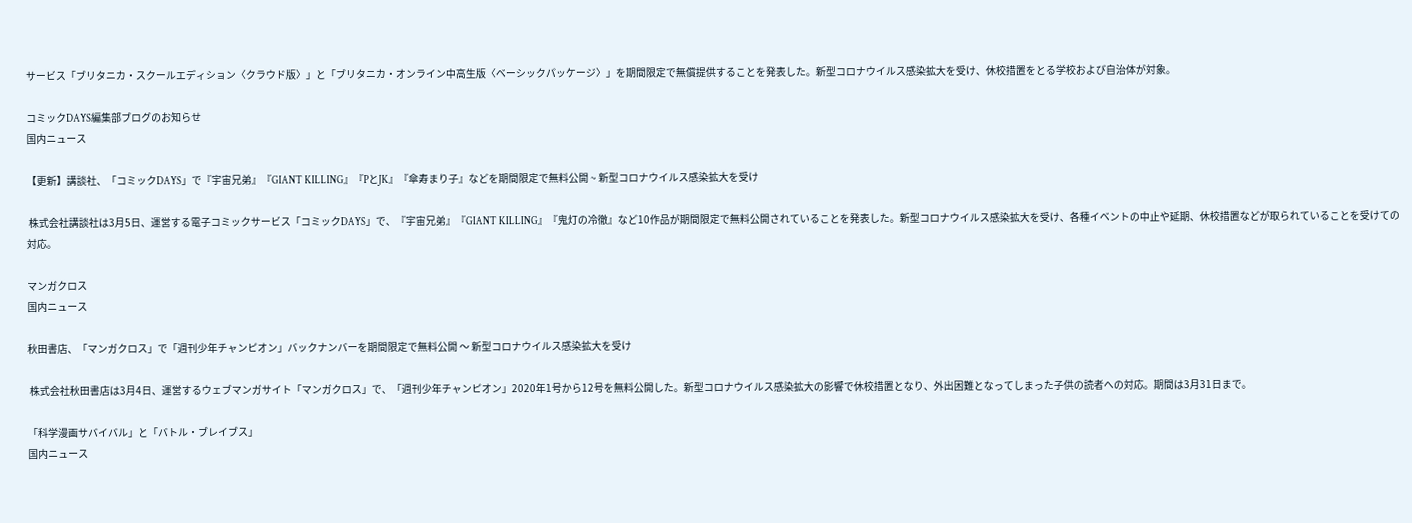サービス「ブリタニカ・スクールエディション〈クラウド版〉」と「ブリタニカ・オンライン中高生版〈ベーシックパッケージ〉」を期間限定で無償提供することを発表した。新型コロナウイルス感染拡大を受け、休校措置をとる学校および自治体が対象。

コミックDAYS編集部ブログのお知らせ
国内ニュース

【更新】講談社、「コミックDAYS」で『宇宙兄弟』『GIANT KILLING』『PとJK』『傘寿まり子』などを期間限定で無料公開 ~ 新型コロナウイルス感染拡大を受け

 株式会社講談社は3月5日、運営する電子コミックサービス「コミックDAYS」で、『宇宙兄弟』『GIANT KILLING』『鬼灯の冷徹』など10作品が期間限定で無料公開されていることを発表した。新型コロナウイルス感染拡大を受け、各種イベントの中止や延期、休校措置などが取られていることを受けての対応。

マンガクロス
国内ニュース

秋田書店、「マンガクロス」で「週刊少年チャンピオン」バックナンバーを期間限定で無料公開 〜 新型コロナウイルス感染拡大を受け

 株式会社秋田書店は3月4日、運営するウェブマンガサイト「マンガクロス」で、「週刊少年チャンピオン」2020年1号から12号を無料公開した。新型コロナウイルス感染拡大の影響で休校措置となり、外出困難となってしまった子供の読者への対応。期間は3月31日まで。

「科学漫画サバイバル」と「バトル・ブレイブス」
国内ニュース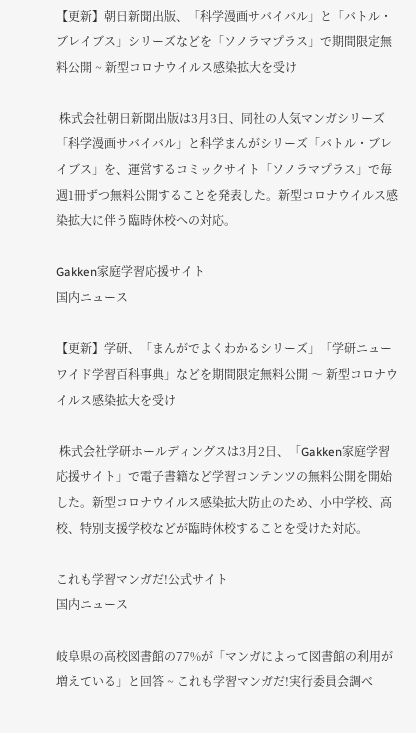【更新】朝日新聞出版、「科学漫画サバイバル」と「バトル・ブレイブス」シリーズなどを「ソノラマプラス」で期間限定無料公開 ~ 新型コロナウイルス感染拡大を受け

 株式会社朝日新聞出版は3月3日、同社の人気マンガシリーズ「科学漫画サバイバル」と科学まんがシリーズ「バトル・ブレイブス」を、運営するコミックサイト「ソノラマプラス」で毎週1冊ずつ無料公開することを発表した。新型コロナウイルス感染拡大に伴う臨時休校への対応。

Gakken家庭学習応援サイト
国内ニュース

【更新】学研、「まんがでよくわかるシリーズ」「学研ニューワイド学習百科事典」などを期間限定無料公開 〜 新型コロナウイルス感染拡大を受け

 株式会社学研ホールディングスは3月2日、「Gakken家庭学習応援サイト」で電子書籍など学習コンテンツの無料公開を開始した。新型コロナウイルス感染拡大防止のため、小中学校、高校、特別支援学校などが臨時休校することを受けた対応。

これも学習マンガだ!公式サイト
国内ニュース

岐阜県の高校図書館の77%が「マンガによって図書館の利用が増えている」と回答 ~ これも学習マンガだ!実行委員会調べ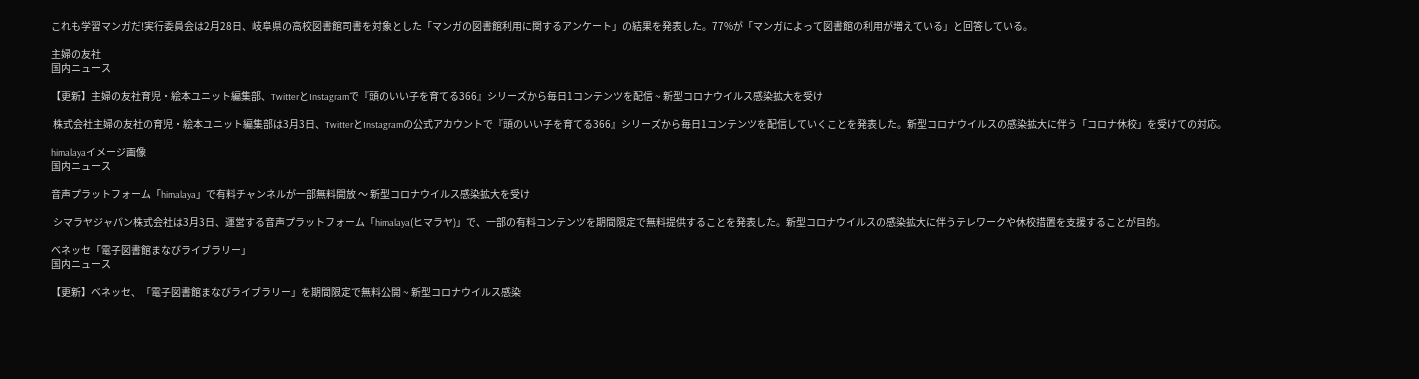これも学習マンガだ!実行委員会は2月28日、岐阜県の高校図書館司書を対象とした「マンガの図書館利用に関するアンケート」の結果を発表した。77%が「マンガによって図書館の利用が増えている」と回答している。

主婦の友社
国内ニュース

【更新】主婦の友社育児・絵本ユニット編集部、TwitterとInstagramで『頭のいい子を育てる366』シリーズから毎日1コンテンツを配信 ~ 新型コロナウイルス感染拡大を受け

 株式会社主婦の友社の育児・絵本ユニット編集部は3月3日、TwitterとInstagramの公式アカウントで『頭のいい子を育てる366』シリーズから毎日1コンテンツを配信していくことを発表した。新型コロナウイルスの感染拡大に伴う「コロナ休校」を受けての対応。

himalayaイメージ画像
国内ニュース

音声プラットフォーム「himalaya」で有料チャンネルが一部無料開放 〜 新型コロナウイルス感染拡大を受け

 シマラヤジャパン株式会社は3月3日、運営する音声プラットフォーム「himalaya(ヒマラヤ)」で、一部の有料コンテンツを期間限定で無料提供することを発表した。新型コロナウイルスの感染拡大に伴うテレワークや休校措置を支援することが目的。

ベネッセ「電子図書館まなびライブラリー」
国内ニュース

【更新】ベネッセ、「電子図書館まなびライブラリー」を期間限定で無料公開 ~ 新型コロナウイルス感染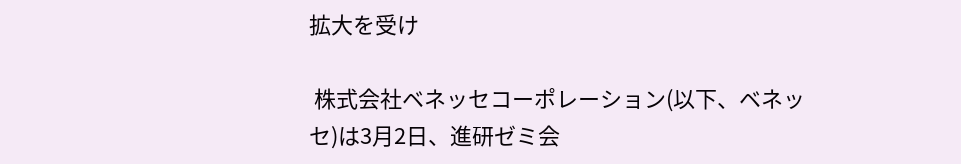拡大を受け

 株式会社ベネッセコーポレーション(以下、ベネッセ)は3月2日、進研ゼミ会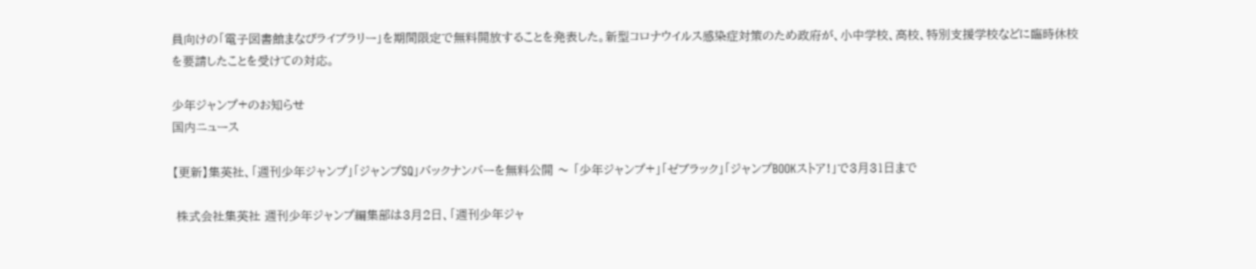員向けの「電子図書館まなびライブラリー」を期間限定で無料開放することを発表した。新型コロナウイルス感染症対策のため政府が、小中学校、高校、特別支援学校などに臨時休校を要請したことを受けての対応。

少年ジャンプ+のお知らせ
国内ニュース

【更新】集英社、「週刊少年ジャンプ」「ジャンプSQ」バックナンバーを無料公開 〜 「少年ジャンプ+」「ゼブラック」「ジャンプBOOKストア!」で3月31日まで

 株式会社集英社 週刊少年ジャンプ編集部は3月2日、「週刊少年ジャ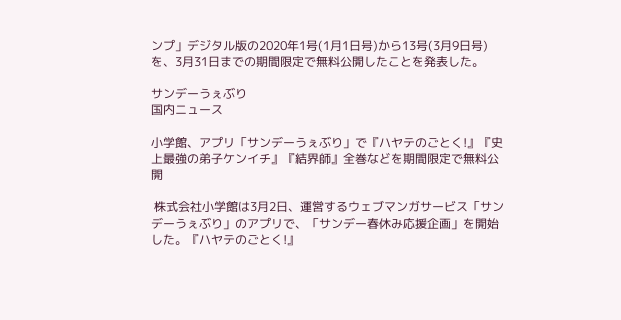ンプ」デジタル版の2020年1号(1月1日号)から13号(3月9日号)を、3月31日までの期間限定で無料公開したことを発表した。

サンデーうぇぶり
国内ニュース

小学館、アプリ「サンデーうぇぶり」で『ハヤテのごとく!』『史上最強の弟子ケンイチ』『結界師』全巻などを期間限定で無料公開

 株式会社小学館は3月2日、運営するウェブマンガサービス「サンデーうぇぶり」のアプリで、「サンデー春休み応援企画」を開始した。『ハヤテのごとく!』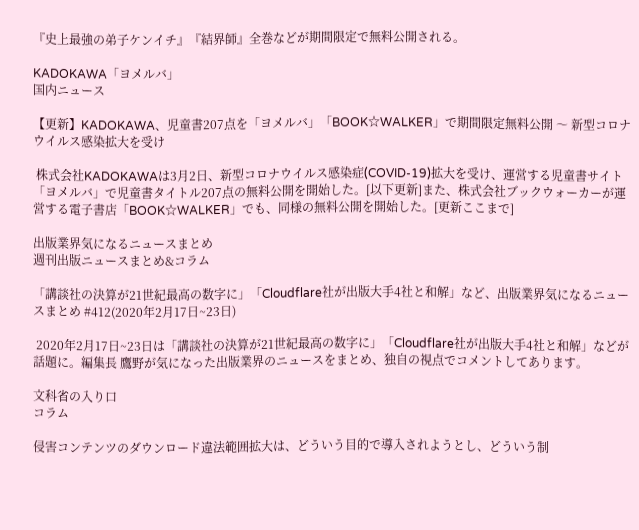『史上最強の弟子ケンイチ』『結界師』全巻などが期間限定で無料公開される。

KADOKAWA「ヨメルバ」
国内ニュース

【更新】KADOKAWA、児童書207点を「ヨメルバ」「BOOK☆WALKER」で期間限定無料公開 〜 新型コロナウイルス感染拡大を受け

 株式会社KADOKAWAは3月2日、新型コロナウイルス感染症(COVID-19)拡大を受け、運営する児童書サイト「ヨメルバ」で児童書タイトル207点の無料公開を開始した。[以下更新]また、株式会社ブックウォーカーが運営する電子書店「BOOK☆WALKER」でも、同様の無料公開を開始した。[更新ここまで]

出版業界気になるニュースまとめ
週刊出版ニュースまとめ&コラム

「講談社の決算が21世紀最高の数字に」「Cloudflare社が出版大手4社と和解」など、出版業界気になるニュースまとめ #412(2020年2月17日~23日)

 2020年2月17日~23日は「講談社の決算が21世紀最高の数字に」「Cloudflare社が出版大手4社と和解」などが話題に。編集長 鷹野が気になった出版業界のニュースをまとめ、独自の視点でコメントしてあります。

文科省の入り口
コラム

侵害コンテンツのダウンロード違法範囲拡大は、どういう目的で導入されようとし、どういう制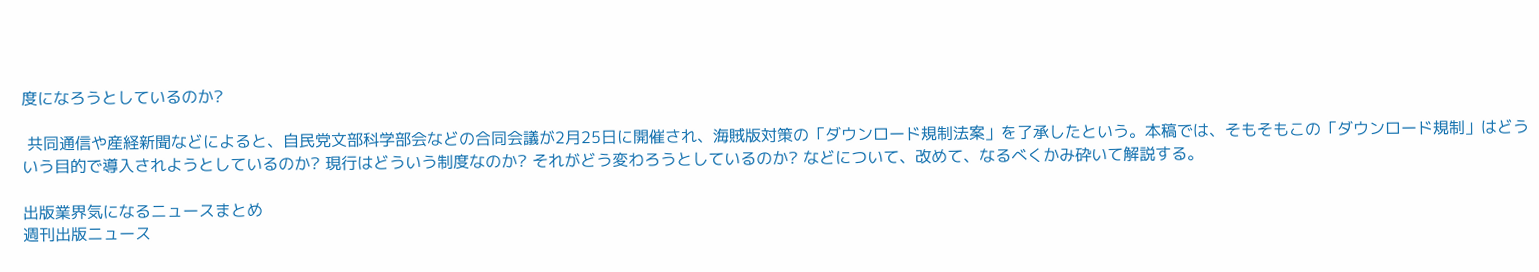度になろうとしているのか?

 共同通信や産経新聞などによると、自民党文部科学部会などの合同会議が2月25日に開催され、海賊版対策の「ダウンロード規制法案」を了承したという。本稿では、そもそもこの「ダウンロード規制」はどういう目的で導入されようとしているのか? 現行はどういう制度なのか? それがどう変わろうとしているのか? などについて、改めて、なるべくかみ砕いて解説する。

出版業界気になるニュースまとめ
週刊出版ニュース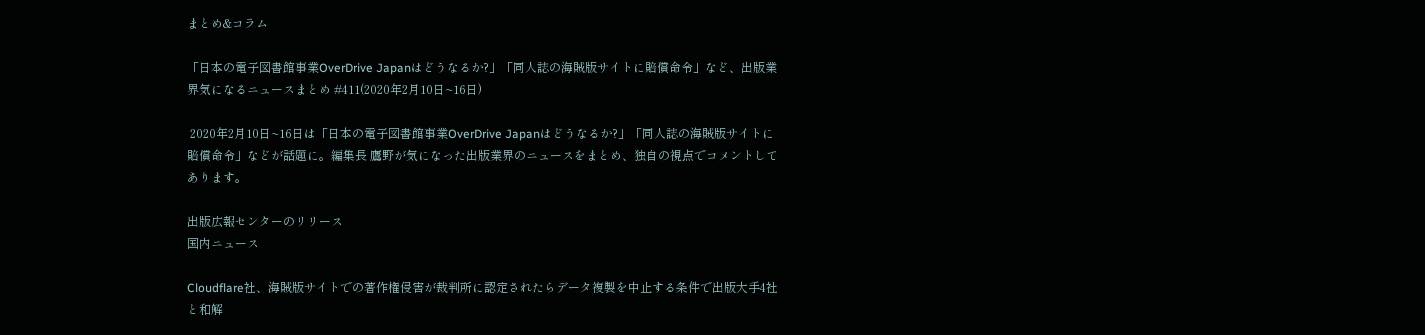まとめ&コラム

「日本の電子図書館事業OverDrive Japanはどうなるか?」「同人誌の海賊版サイトに賠償命令」など、出版業界気になるニュースまとめ #411(2020年2月10日~16日)

 2020年2月10日~16日は「日本の電子図書館事業OverDrive Japanはどうなるか?」「同人誌の海賊版サイトに賠償命令」などが話題に。編集長 鷹野が気になった出版業界のニュースをまとめ、独自の視点でコメントしてあります。

出版広報センターのリリース
国内ニュース

Cloudflare社、海賊版サイトでの著作権侵害が裁判所に認定されたらデータ複製を中止する条件で出版大手4社と和解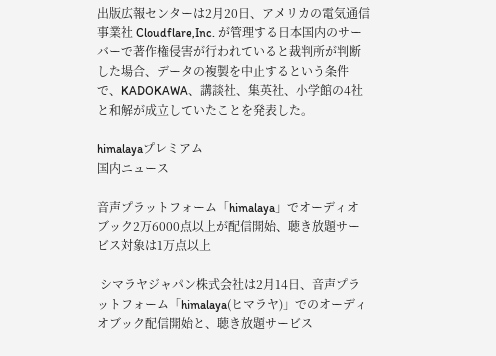出版広報センターは2月20日、アメリカの電気通信事業社 Cloudflare,Inc. が管理する日本国内のサーバーで著作権侵害が行われていると裁判所が判断した場合、データの複製を中止するという条件で、KADOKAWA、講談社、集英社、小学館の4社と和解が成立していたことを発表した。

himalayaプレミアム
国内ニュース

音声プラットフォーム「himalaya」でオーディオブック2万6000点以上が配信開始、聴き放題サービス対象は1万点以上

 シマラヤジャパン株式会社は2月14日、音声プラットフォーム「himalaya(ヒマラヤ)」でのオーディオブック配信開始と、聴き放題サービス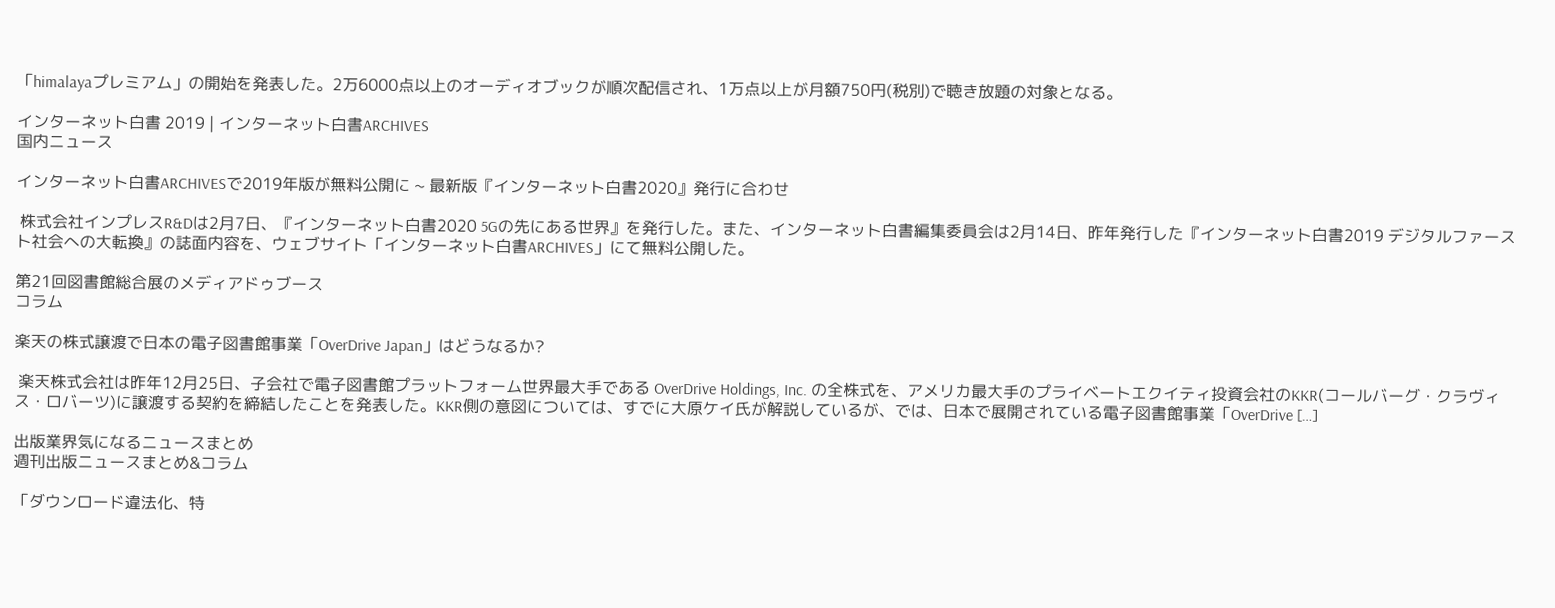「himalayaプレミアム」の開始を発表した。2万6000点以上のオーディオブックが順次配信され、1万点以上が月額750円(税別)で聴き放題の対象となる。

インターネット白書 2019 | インターネット白書ARCHIVES
国内ニュース

インターネット白書ARCHIVESで2019年版が無料公開に ~ 最新版『インターネット白書2020』発行に合わせ

 株式会社インプレスR&Dは2月7日、『インターネット白書2020 5Gの先にある世界』を発行した。また、インターネット白書編集委員会は2月14日、昨年発行した『インターネット白書2019 デジタルファースト社会への大転換』の誌面内容を、ウェブサイト「インターネット白書ARCHIVES」にて無料公開した。

第21回図書館総合展のメディアドゥブース
コラム

楽天の株式譲渡で日本の電子図書館事業「OverDrive Japan」はどうなるか?

 楽天株式会社は昨年12月25日、子会社で電子図書館プラットフォーム世界最大手である OverDrive Holdings, Inc. の全株式を、アメリカ最大手のプライベートエクイティ投資会社のKKR(コールバーグ・クラヴィス・ロバーツ)に譲渡する契約を締結したことを発表した。KKR側の意図については、すでに大原ケイ氏が解説しているが、では、日本で展開されている電子図書館事業「OverDrive […]

出版業界気になるニュースまとめ
週刊出版ニュースまとめ&コラム

「ダウンロード違法化、特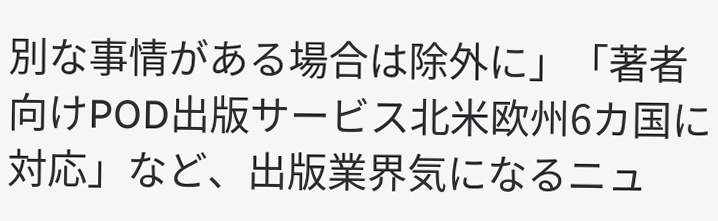別な事情がある場合は除外に」「著者向けPOD出版サービス北米欧州6カ国に対応」など、出版業界気になるニュ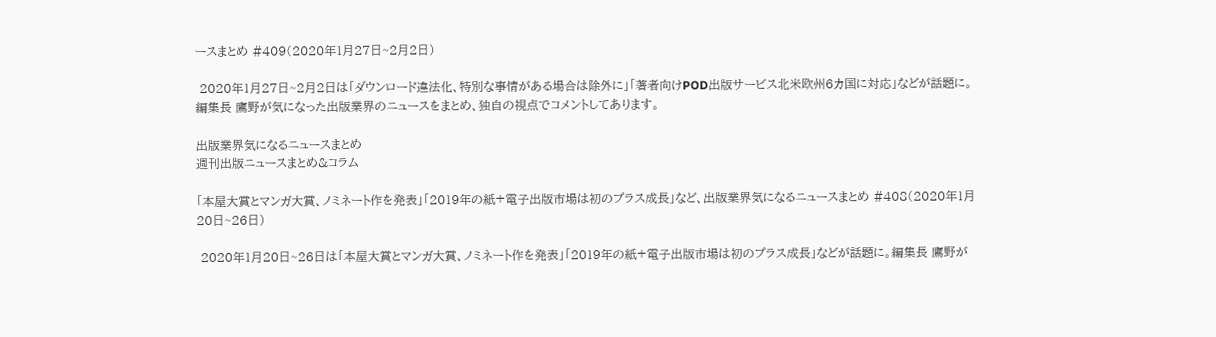ースまとめ #409(2020年1月27日~2月2日)

 2020年1月27日~2月2日は「ダウンロード違法化、特別な事情がある場合は除外に」「著者向けPOD出版サービス北米欧州6カ国に対応」などが話題に。編集長 鷹野が気になった出版業界のニュースをまとめ、独自の視点でコメントしてあります。

出版業界気になるニュースまとめ
週刊出版ニュースまとめ&コラム

「本屋大賞とマンガ大賞、ノミネート作を発表」「2019年の紙+電子出版市場は初のプラス成長」など、出版業界気になるニュースまとめ #408(2020年1月20日~26日)

 2020年1月20日~26日は「本屋大賞とマンガ大賞、ノミネート作を発表」「2019年の紙+電子出版市場は初のプラス成長」などが話題に。編集長 鷹野が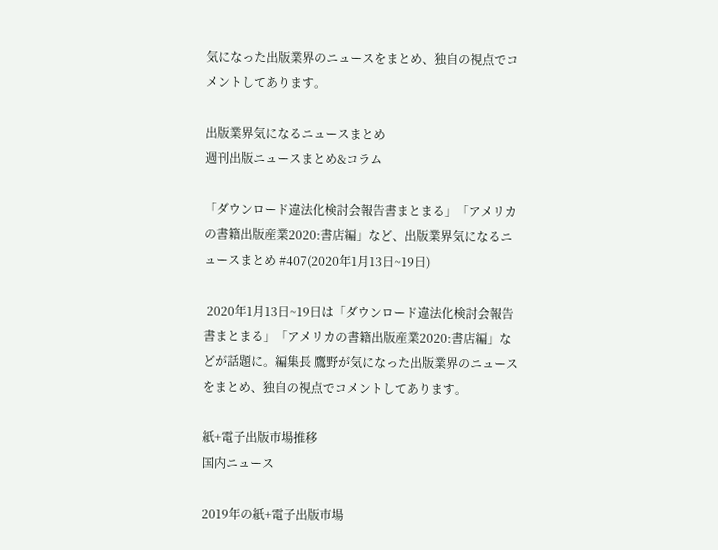気になった出版業界のニュースをまとめ、独自の視点でコメントしてあります。

出版業界気になるニュースまとめ
週刊出版ニュースまとめ&コラム

「ダウンロード違法化検討会報告書まとまる」「アメリカの書籍出版産業2020:書店編」など、出版業界気になるニュースまとめ #407(2020年1月13日~19日)

 2020年1月13日~19日は「ダウンロード違法化検討会報告書まとまる」「アメリカの書籍出版産業2020:書店編」などが話題に。編集長 鷹野が気になった出版業界のニュースをまとめ、独自の視点でコメントしてあります。

紙+電子出版市場推移
国内ニュース

2019年の紙+電子出版市場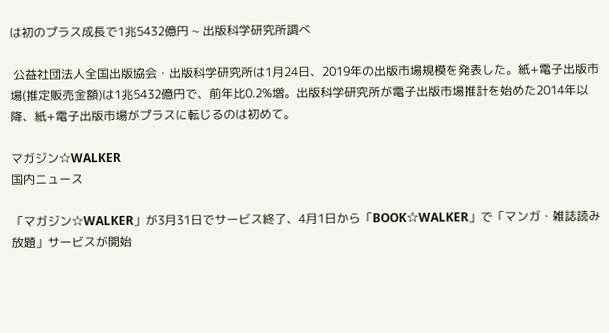は初のプラス成長で1兆5432億円 ~ 出版科学研究所調べ

 公益社団法人全国出版協会・出版科学研究所は1月24日、2019年の出版市場規模を発表した。紙+電子出版市場(推定販売金額)は1兆5432億円で、前年比0.2%増。出版科学研究所が電子出版市場推計を始めた2014年以降、紙+電子出版市場がプラスに転じるのは初めて。

マガジン☆WALKER
国内ニュース

「マガジン☆WALKER」が3月31日でサービス終了、4月1日から「BOOK☆WALKER」で「マンガ・雑誌読み放題」サービスが開始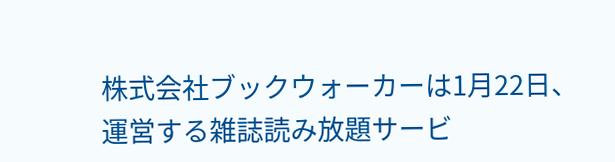株式会社ブックウォーカーは1月22日、運営する雑誌読み放題サービ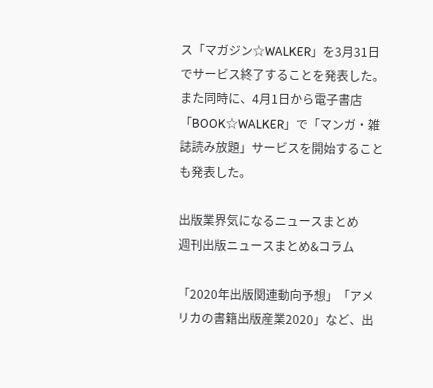ス「マガジン☆WALKER」を3月31日でサービス終了することを発表した。また同時に、4月1日から電子書店「BOOK☆WALKER」で「マンガ・雑誌読み放題」サービスを開始することも発表した。

出版業界気になるニュースまとめ
週刊出版ニュースまとめ&コラム

「2020年出版関連動向予想」「アメリカの書籍出版産業2020」など、出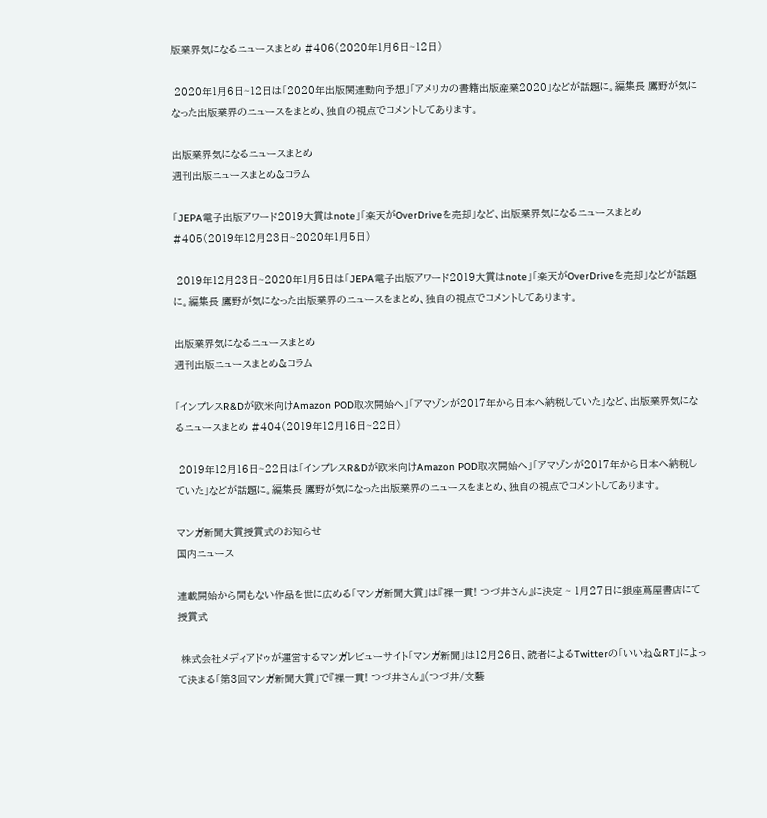版業界気になるニュースまとめ #406(2020年1月6日~12日)

 2020年1月6日~12日は「2020年出版関連動向予想」「アメリカの書籍出版産業2020」などが話題に。編集長 鷹野が気になった出版業界のニュースをまとめ、独自の視点でコメントしてあります。

出版業界気になるニュースまとめ
週刊出版ニュースまとめ&コラム

「JEPA電子出版アワード2019大賞はnote」「楽天がOverDriveを売却」など、出版業界気になるニュースまとめ #405(2019年12月23日~2020年1月5日)

 2019年12月23日~2020年1月5日は「JEPA電子出版アワード2019大賞はnote」「楽天がOverDriveを売却」などが話題に。編集長 鷹野が気になった出版業界のニュースをまとめ、独自の視点でコメントしてあります。

出版業界気になるニュースまとめ
週刊出版ニュースまとめ&コラム

「インプレスR&Dが欧米向けAmazon POD取次開始へ」「アマゾンが2017年から日本へ納税していた」など、出版業界気になるニュースまとめ #404(2019年12月16日~22日)

 2019年12月16日~22日は「インプレスR&Dが欧米向けAmazon POD取次開始へ」「アマゾンが2017年から日本へ納税していた」などが話題に。編集長 鷹野が気になった出版業界のニュースをまとめ、独自の視点でコメントしてあります。

マンガ新聞大賞授賞式のお知らせ
国内ニュース

連載開始から間もない作品を世に広める「マンガ新聞大賞」は『裸一貫! つづ井さん』に決定 ~ 1月27日に銀座蔦屋書店にて授賞式

 株式会社メディアドゥが運営するマンガレビューサイト「マンガ新聞」は12月26日、読者によるTwitterの「いいね&RT」によって決まる「第3回マンガ新聞大賞」で『裸一貫! つづ井さん』(つづ井/文藝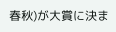春秋)が大賞に決ま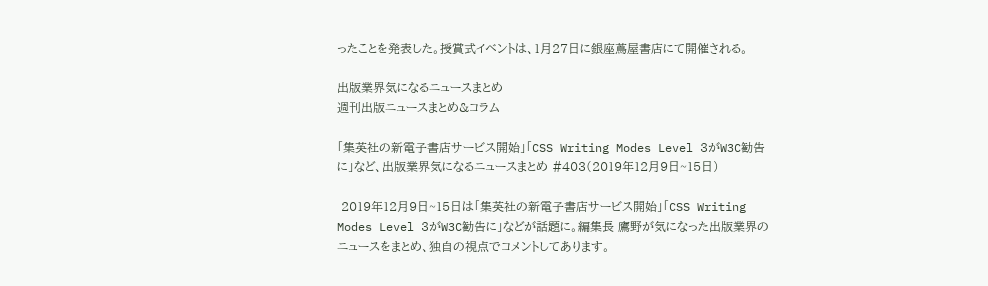ったことを発表した。授賞式イベントは、1月27日に銀座蔦屋書店にて開催される。

出版業界気になるニュースまとめ
週刊出版ニュースまとめ&コラム

「集英社の新電子書店サービス開始」「CSS Writing Modes Level 3がW3C勧告に」など、出版業界気になるニュースまとめ #403(2019年12月9日~15日)

 2019年12月9日~15日は「集英社の新電子書店サービス開始」「CSS Writing Modes Level 3がW3C勧告に」などが話題に。編集長 鷹野が気になった出版業界のニュースをまとめ、独自の視点でコメントしてあります。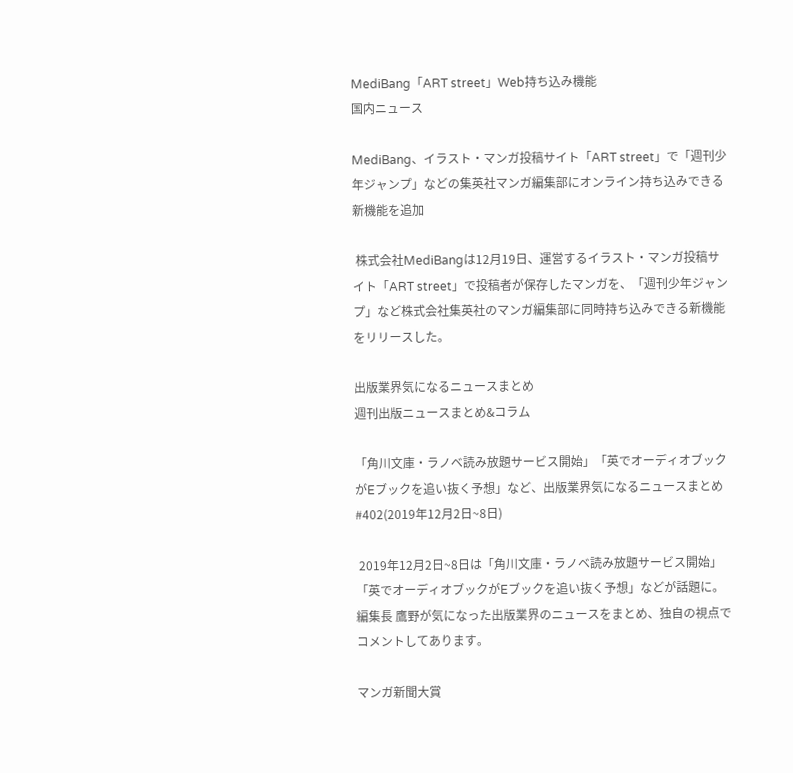MediBang「ART street」Web持ち込み機能
国内ニュース

MediBang、イラスト・マンガ投稿サイト「ART street」で「週刊少年ジャンプ」などの集英社マンガ編集部にオンライン持ち込みできる新機能を追加

 株式会社MediBangは12月19日、運営するイラスト・マンガ投稿サイト「ART street」で投稿者が保存したマンガを、「週刊少年ジャンプ」など株式会社集英社のマンガ編集部に同時持ち込みできる新機能をリリースした。

出版業界気になるニュースまとめ
週刊出版ニュースまとめ&コラム

「角川文庫・ラノベ読み放題サービス開始」「英でオーディオブックがEブックを追い抜く予想」など、出版業界気になるニュースまとめ #402(2019年12月2日~8日)

 2019年12月2日~8日は「角川文庫・ラノベ読み放題サービス開始」「英でオーディオブックがEブックを追い抜く予想」などが話題に。編集長 鷹野が気になった出版業界のニュースをまとめ、独自の視点でコメントしてあります。

マンガ新聞大賞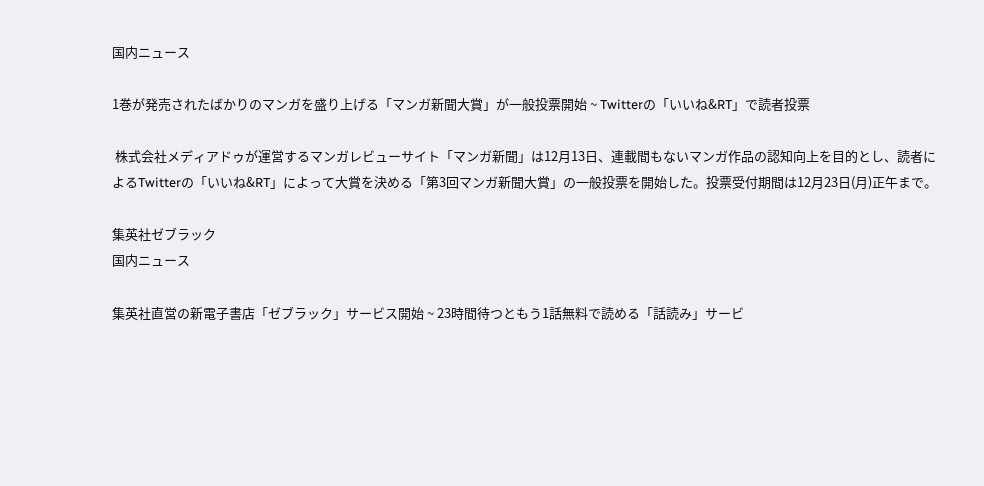国内ニュース

1巻が発売されたばかりのマンガを盛り上げる「マンガ新聞大賞」が一般投票開始 ~ Twitterの「いいね&RT」で読者投票

 株式会社メディアドゥが運営するマンガレビューサイト「マンガ新聞」は12月13日、連載間もないマンガ作品の認知向上を目的とし、読者によるTwitterの「いいね&RT」によって大賞を決める「第3回マンガ新聞大賞」の一般投票を開始した。投票受付期間は12月23日(月)正午まで。

集英社ゼブラック
国内ニュース

集英社直営の新電子書店「ゼブラック」サービス開始 ~ 23時間待つともう1話無料で読める「話読み」サービ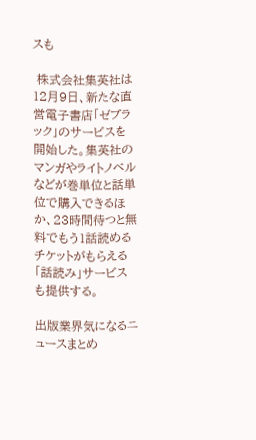スも

 株式会社集英社は12月9日、新たな直営電子書店「ゼブラック」のサービスを開始した。集英社のマンガやライトノベルなどが巻単位と話単位で購入できるほか、23時間待つと無料でもう1話読めるチケットがもらえる「話読み」サービスも提供する。

出版業界気になるニュースまとめ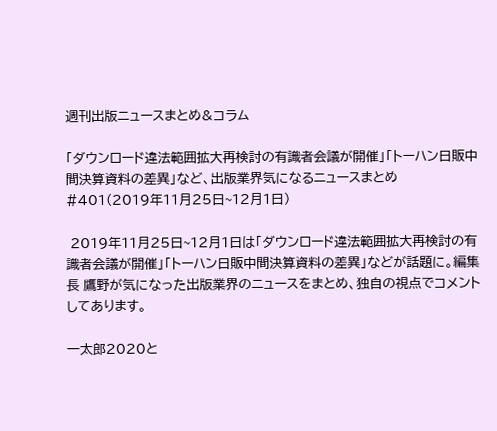週刊出版ニュースまとめ&コラム

「ダウンロード違法範囲拡大再検討の有識者会議が開催」「トーハン日販中間決算資料の差異」など、出版業界気になるニュースまとめ #401(2019年11月25日~12月1日)

 2019年11月25日~12月1日は「ダウンロード違法範囲拡大再検討の有識者会議が開催」「トーハン日販中間決算資料の差異」などが話題に。編集長 鷹野が気になった出版業界のニュースをまとめ、独自の視点でコメントしてあります。

一太郎2020と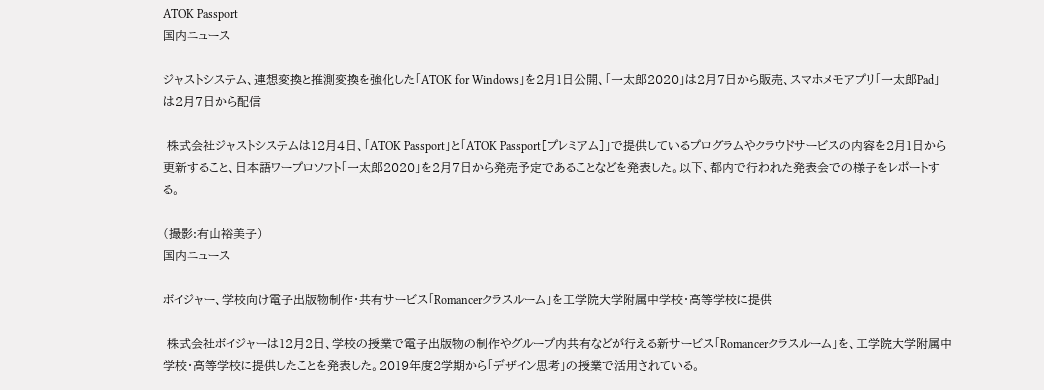ATOK Passport
国内ニュース

ジャストシステム、連想変換と推測変換を強化した「ATOK for Windows」を2月1日公開、「一太郎2020」は2月7日から販売、スマホメモアプリ「一太郎Pad」は2月7日から配信

 株式会社ジャストシステムは12月4日、「ATOK Passport」と「ATOK Passport[プレミアム]」で提供しているプログラムやクラウドサービスの内容を2月1日から更新すること、日本語ワープロソフト「一太郎2020」を2月7日から発売予定であることなどを発表した。以下、都内で行われた発表会での様子をレポートする。

(撮影:有山裕美子)
国内ニュース

ボイジャー、学校向け電子出版物制作・共有サービス「Romancerクラスルーム」を工学院大学附属中学校・高等学校に提供

 株式会社ボイジャーは12月2日、学校の授業で電子出版物の制作やグループ内共有などが行える新サービス「Romancerクラスルーム」を、工学院大学附属中学校・高等学校に提供したことを発表した。2019年度2学期から「デザイン思考」の授業で活用されている。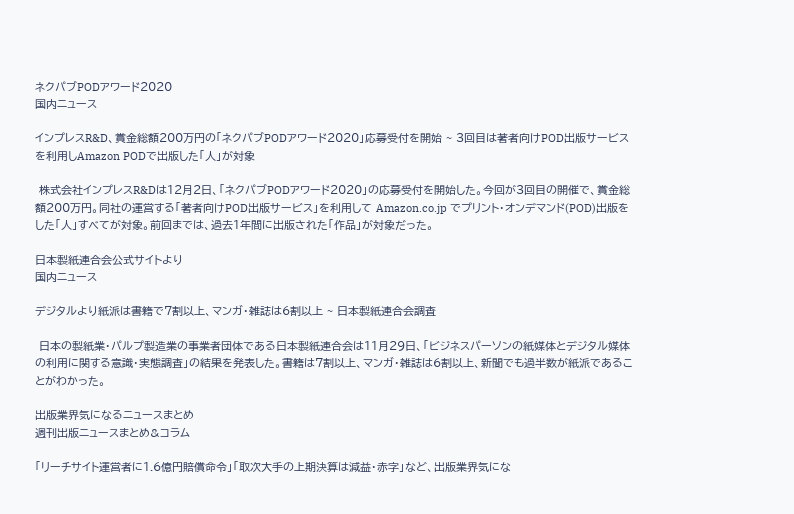ネクパブPODアワード2020
国内ニュース

インプレスR&D、賞金総額200万円の「ネクパブPODアワード2020」応募受付を開始 ~ 3回目は著者向けPOD出版サービスを利用しAmazon PODで出版した「人」が対象

 株式会社インプレスR&Dは12月2日、「ネクパブPODアワード2020」の応募受付を開始した。今回が3回目の開催で、賞金総額200万円。同社の運営する「著者向けPOD出版サービス」を利用して Amazon.co.jp でプリント・オンデマンド(POD)出版をした「人」すべてが対象。前回までは、過去1年間に出版された「作品」が対象だった。

日本製紙連合会公式サイトより
国内ニュース

デジタルより紙派は書籍で7割以上、マンガ・雑誌は6割以上 ~ 日本製紙連合会調査

 日本の製紙業・パルプ製造業の事業者団体である日本製紙連合会は11月29日、「ビジネスパーソンの紙媒体とデジタル媒体の利用に関する意識・実態調査」の結果を発表した。書籍は7割以上、マンガ・雑誌は6割以上、新聞でも過半数が紙派であることがわかった。

出版業界気になるニュースまとめ
週刊出版ニュースまとめ&コラム

「リーチサイト運営者に1.6億円賠償命令」「取次大手の上期決算は減益・赤字」など、出版業界気にな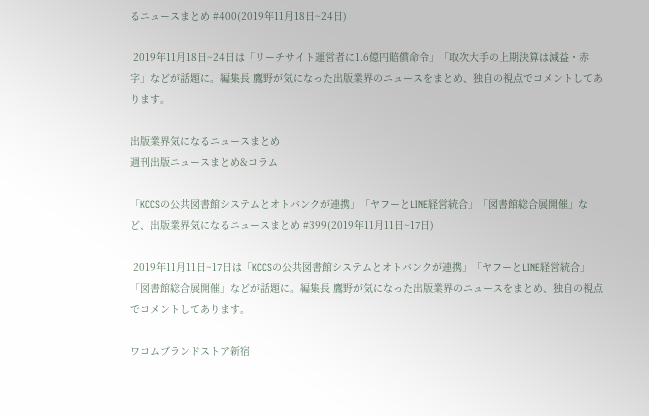るニュースまとめ #400(2019年11月18日~24日)

 2019年11月18日~24日は「リーチサイト運営者に1.6億円賠償命令」「取次大手の上期決算は減益・赤字」などが話題に。編集長 鷹野が気になった出版業界のニュースをまとめ、独自の視点でコメントしてあります。

出版業界気になるニュースまとめ
週刊出版ニュースまとめ&コラム

「KCCSの公共図書館システムとオトバンクが連携」「ヤフーとLINE経営統合」「図書館総合展開催」など、出版業界気になるニュースまとめ #399(2019年11月11日~17日)

 2019年11月11日~17日は「KCCSの公共図書館システムとオトバンクが連携」「ヤフーとLINE経営統合」「図書館総合展開催」などが話題に。編集長 鷹野が気になった出版業界のニュースをまとめ、独自の視点でコメントしてあります。

ワコムブランドストア新宿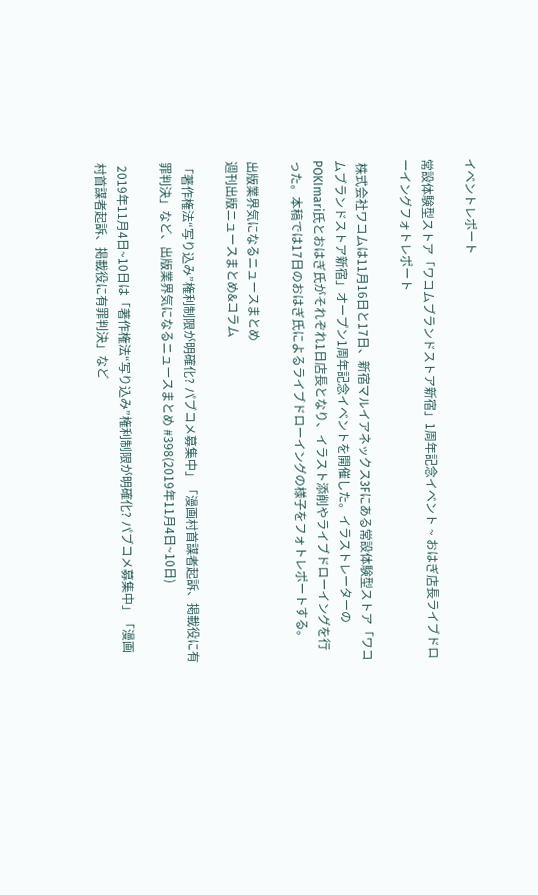イベントレポート

常設体験型ストア「ワコムブランドストア新宿」1周年記念イベント ~ おはぎ店長ライブドローイングフォトレポート

 株式会社ワコムは11月16日と17日、新宿マルイアネックス3Fにある常設体験型ストア「ワコムブランドストア新宿」オープン1周年記念イベントを開催した。イラストレーターのPOKImari氏とおはぎ氏がそれぞれ1日店長となり、イラスト添削やライブドローイングを行った。本稿では17日のおはぎ氏によるライブドローイングの様子をフォトレポートする。

出版業界気になるニュースまとめ
週刊出版ニュースまとめ&コラム

「著作権法“写り込み”権利制限が明確化? パブコメ募集中」「漫画村首謀者起訴、掲載役に有罪判決」など、出版業界気になるニュースまとめ #398(2019年11月4日~10日)

 2019年11月4日~10日は「著作権法“写り込み”権利制限が明確化? パブコメ募集中」「漫画村首謀者起訴、掲載役に有罪判決」など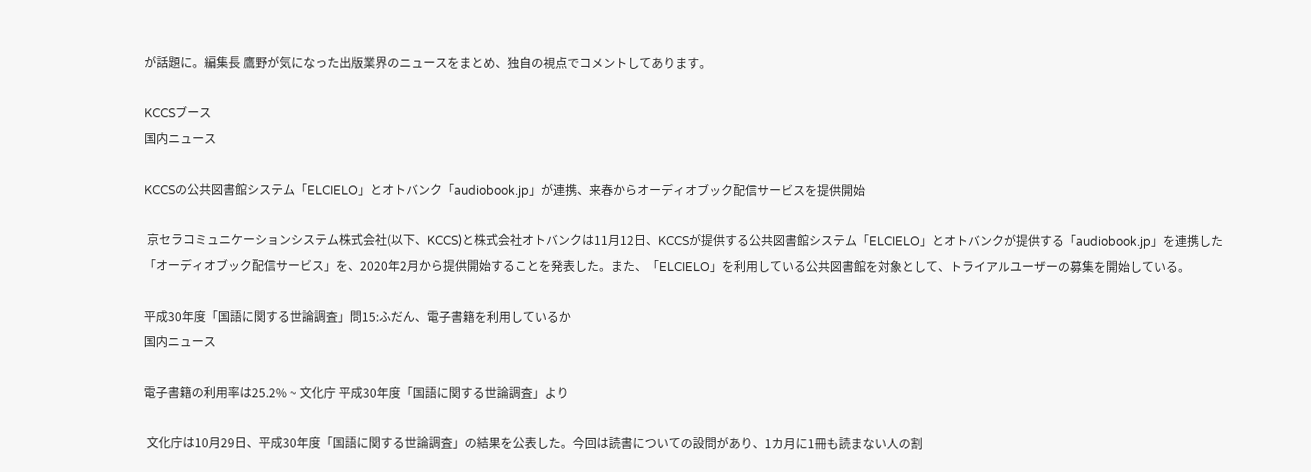が話題に。編集長 鷹野が気になった出版業界のニュースをまとめ、独自の視点でコメントしてあります。

KCCSブース
国内ニュース

KCCSの公共図書館システム「ELCIELO」とオトバンク「audiobook.jp」が連携、来春からオーディオブック配信サービスを提供開始

 京セラコミュニケーションシステム株式会社(以下、KCCS)と株式会社オトバンクは11月12日、KCCSが提供する公共図書館システム「ELCIELO」とオトバンクが提供する「audiobook.jp」を連携した「オーディオブック配信サービス」を、2020年2月から提供開始することを発表した。また、「ELCIELO」を利用している公共図書館を対象として、トライアルユーザーの募集を開始している。

平成30年度「国語に関する世論調査」問15:ふだん、電子書籍を利用しているか
国内ニュース

電子書籍の利用率は25.2% ~ 文化庁 平成30年度「国語に関する世論調査」より

 文化庁は10月29日、平成30年度「国語に関する世論調査」の結果を公表した。今回は読書についての設問があり、1カ月に1冊も読まない人の割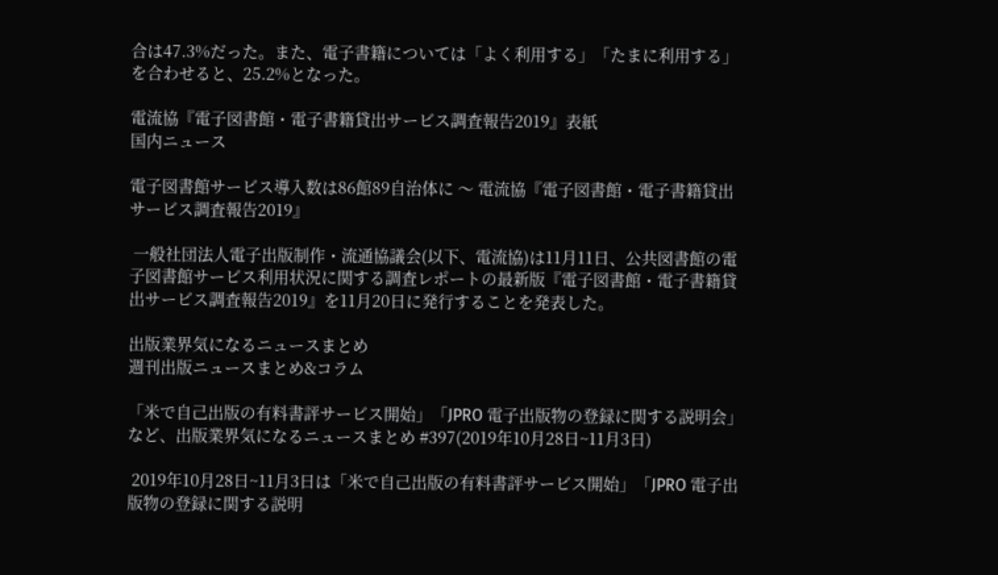合は47.3%だった。また、電子書籍については「よく利用する」「たまに利用する」を合わせると、25.2%となった。

電流協『電子図書館・電子書籍貸出サービス調査報告2019』表紙
国内ニュース

電子図書館サービス導入数は86館89自治体に 〜 電流協『電子図書館・電子書籍貸出サービス調査報告2019』

 一般社団法人電子出版制作・流通協議会(以下、電流協)は11月11日、公共図書館の電子図書館サービス利用状況に関する調査レポートの最新版『電子図書館・電子書籍貸出サービス調査報告2019』を11月20日に発行することを発表した。

出版業界気になるニュースまとめ
週刊出版ニュースまとめ&コラム

「米で自己出版の有料書評サービス開始」「JPRO 電子出版物の登録に関する説明会」など、出版業界気になるニュースまとめ #397(2019年10月28日~11月3日)

 2019年10月28日~11月3日は「米で自己出版の有料書評サービス開始」「JPRO 電子出版物の登録に関する説明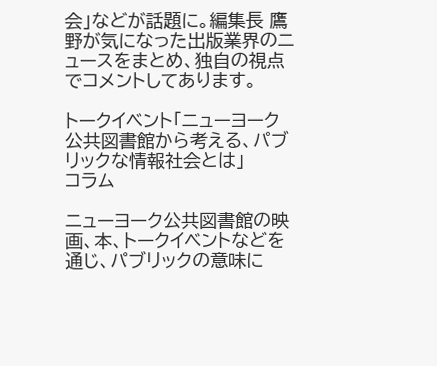会」などが話題に。編集長 鷹野が気になった出版業界のニュースをまとめ、独自の視点でコメントしてあります。

トークイベント「ニューヨーク公共図書館から考える、パブリックな情報社会とは」
コラム

ニューヨーク公共図書館の映画、本、トークイベントなどを通じ、パブリックの意味に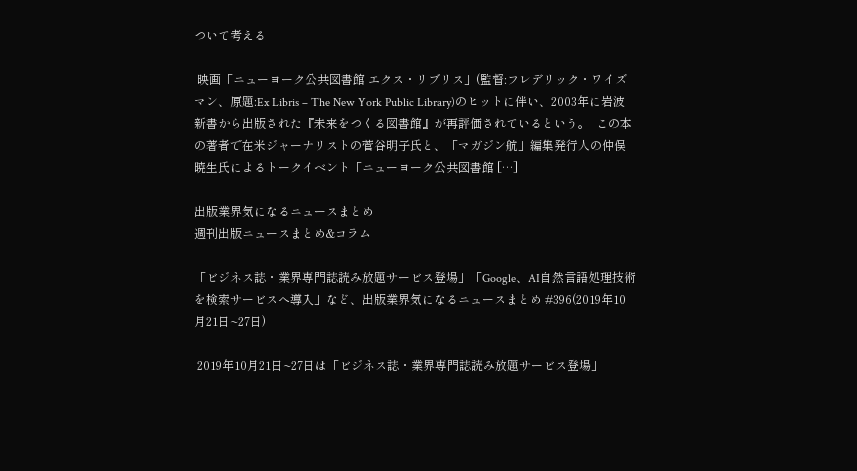ついて考える

 映画「ニューヨーク公共図書館 エクス・リブリス」(監督:フレデリック・ワイズマン、原題:Ex Libris – The New York Public Library)のヒットに伴い、2003年に岩波新書から出版された『未来をつくる図書館』が再評価されているという。  この本の著者で在米ジャーナリストの菅谷明子氏と、「マガジン航」編集発行人の仲俣暁生氏によるトークイベント「ニューヨーク公共図書館 […]

出版業界気になるニュースまとめ
週刊出版ニュースまとめ&コラム

「ビジネス誌・業界専門誌読み放題サービス登場」「Google、AI自然言語処理技術を検索サービスへ導入」など、出版業界気になるニュースまとめ #396(2019年10月21日~27日)

 2019年10月21日~27日は「ビジネス誌・業界専門誌読み放題サービス登場」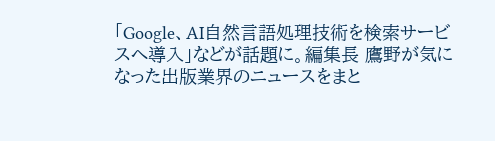「Google、AI自然言語処理技術を検索サービスへ導入」などが話題に。編集長 鷹野が気になった出版業界のニュースをまと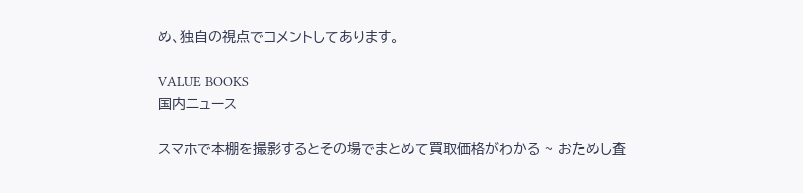め、独自の視点でコメントしてあります。

VALUE BOOKS
国内ニュース

スマホで本棚を撮影するとその場でまとめて買取価格がわかる ~ おためし査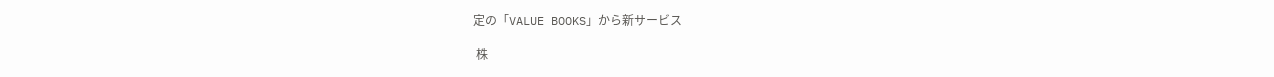定の「VALUE BOOKS」から新サービス

 株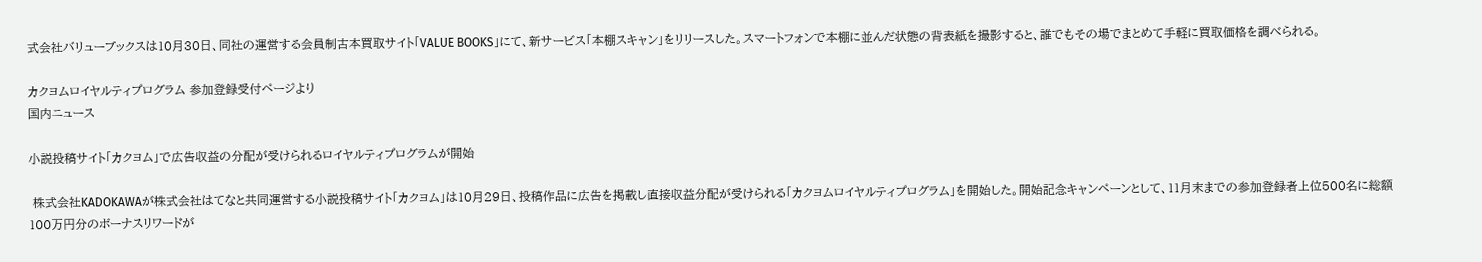式会社バリューブックスは10月30日、同社の運営する会員制古本買取サイト「VALUE BOOKS」にて、新サービス「本棚スキャン」をリリースした。スマートフォンで本棚に並んだ状態の背表紙を撮影すると、誰でもその場でまとめて手軽に買取価格を調べられる。

カクヨムロイヤルティプログラム 参加登録受付ページより
国内ニュース

小説投稿サイト「カクヨム」で広告収益の分配が受けられるロイヤルティプログラムが開始

 株式会社KADOKAWAが株式会社はてなと共同運営する小説投稿サイト「カクヨム」は10月29日、投稿作品に広告を掲載し直接収益分配が受けられる「カクヨムロイヤルティプログラム」を開始した。開始記念キャンペーンとして、11月末までの参加登録者上位500名に総額100万円分のボーナスリワードが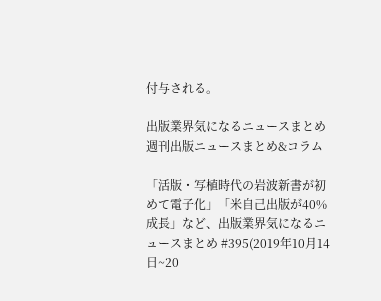付与される。

出版業界気になるニュースまとめ
週刊出版ニュースまとめ&コラム

「活版・写植時代の岩波新書が初めて電子化」「米自己出版が40%成長」など、出版業界気になるニュースまとめ #395(2019年10月14日~20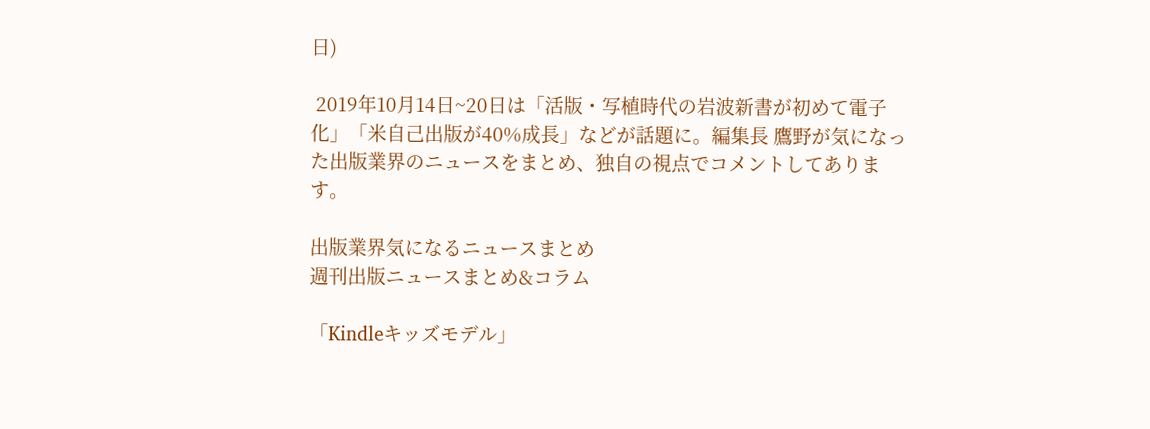日)

 2019年10月14日~20日は「活版・写植時代の岩波新書が初めて電子化」「米自己出版が40%成長」などが話題に。編集長 鷹野が気になった出版業界のニュースをまとめ、独自の視点でコメントしてあります。

出版業界気になるニュースまとめ
週刊出版ニュースまとめ&コラム

「Kindleキッズモデル」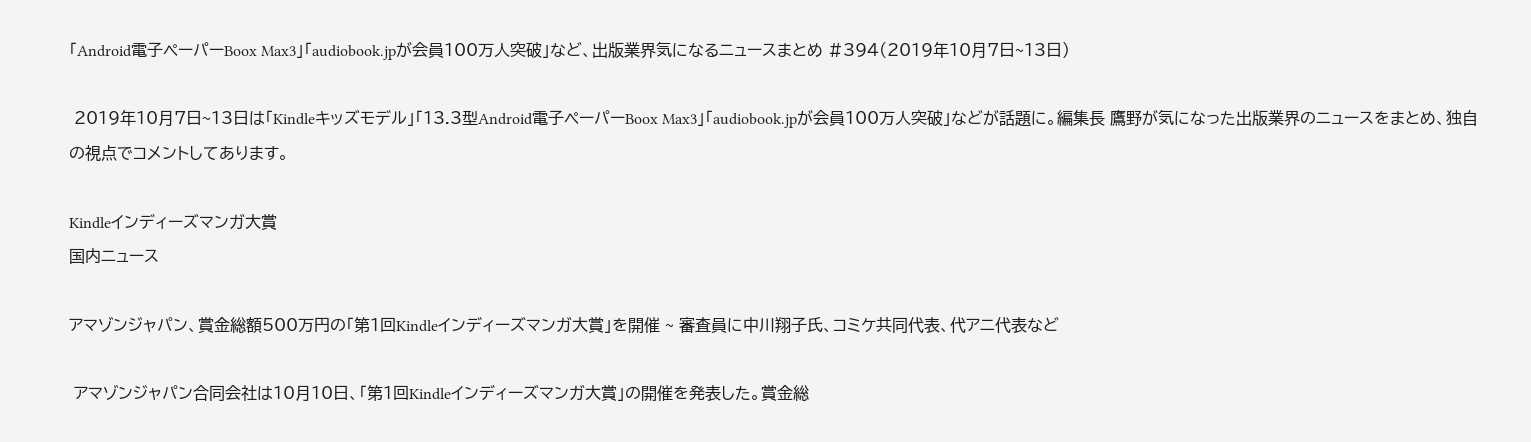「Android電子ペーパーBoox Max3」「audiobook.jpが会員100万人突破」など、出版業界気になるニュースまとめ #394(2019年10月7日~13日)

 2019年10月7日~13日は「Kindleキッズモデル」「13.3型Android電子ペーパーBoox Max3」「audiobook.jpが会員100万人突破」などが話題に。編集長 鷹野が気になった出版業界のニュースをまとめ、独自の視点でコメントしてあります。

Kindleインディーズマンガ大賞
国内ニュース

アマゾンジャパン、賞金総額500万円の「第1回Kindleインディーズマンガ大賞」を開催 ~ 審査員に中川翔子氏、コミケ共同代表、代アニ代表など

 アマゾンジャパン合同会社は10月10日、「第1回Kindleインディーズマンガ大賞」の開催を発表した。賞金総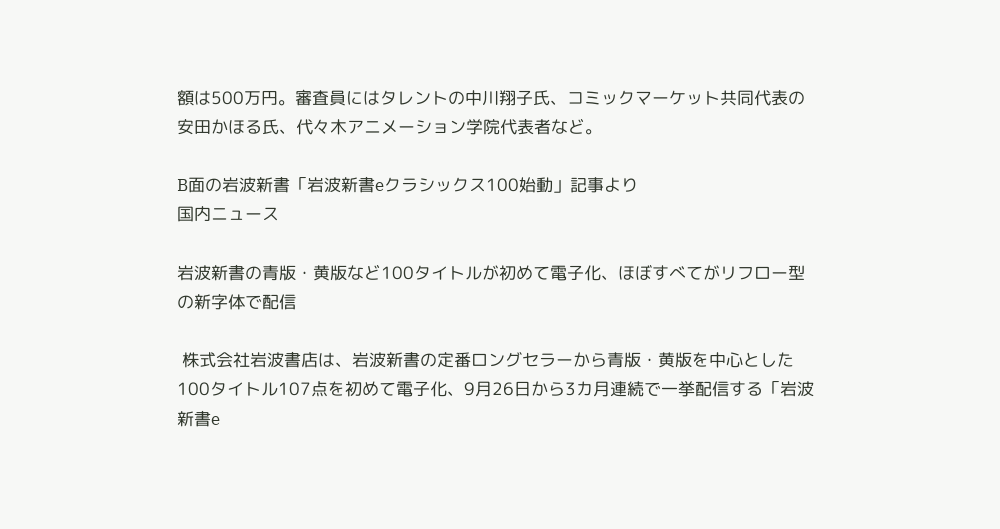額は500万円。審査員にはタレントの中川翔子氏、コミックマーケット共同代表の安田かほる氏、代々木アニメーション学院代表者など。

B面の岩波新書「岩波新書eクラシックス100始動」記事より
国内ニュース

岩波新書の青版・黄版など100タイトルが初めて電子化、ほぼすべてがリフロー型の新字体で配信

 株式会社岩波書店は、岩波新書の定番ロングセラーから青版・黄版を中心とした100タイトル107点を初めて電子化、9月26日から3カ月連続で一挙配信する「岩波新書e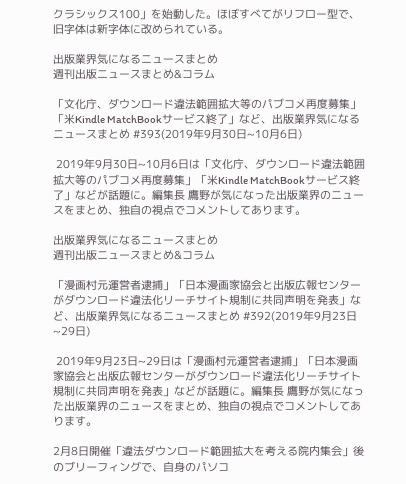クラシックス100」を始動した。ほぼすべてがリフロー型で、旧字体は新字体に改められている。

出版業界気になるニュースまとめ
週刊出版ニュースまとめ&コラム

「文化庁、ダウンロード違法範囲拡大等のパブコメ再度募集」「米Kindle MatchBookサービス終了」など、出版業界気になるニュースまとめ #393(2019年9月30日~10月6日)

 2019年9月30日~10月6日は「文化庁、ダウンロード違法範囲拡大等のパブコメ再度募集」「米Kindle MatchBookサービス終了」などが話題に。編集長 鷹野が気になった出版業界のニュースをまとめ、独自の視点でコメントしてあります。

出版業界気になるニュースまとめ
週刊出版ニュースまとめ&コラム

「漫画村元運営者逮捕」「日本漫画家協会と出版広報センターがダウンロード違法化リーチサイト規制に共同声明を発表」など、出版業界気になるニュースまとめ #392(2019年9月23日~29日)

 2019年9月23日~29日は「漫画村元運営者逮捕」「日本漫画家協会と出版広報センターがダウンロード違法化リーチサイト規制に共同声明を発表」などが話題に。編集長 鷹野が気になった出版業界のニュースをまとめ、独自の視点でコメントしてあります。

2月8日開催「違法ダウンロード範囲拡大を考える院内集会」後のブリーフィングで、自身のパソコ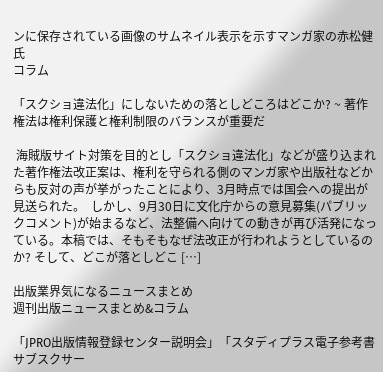ンに保存されている画像のサムネイル表示を示すマンガ家の赤松健氏
コラム

「スクショ違法化」にしないための落としどころはどこか? ~ 著作権法は権利保護と権利制限のバランスが重要だ

 海賊版サイト対策を目的とし「スクショ違法化」などが盛り込まれた著作権法改正案は、権利を守られる側のマンガ家や出版社などからも反対の声が挙がったことにより、3月時点では国会への提出が見送られた。  しかし、9月30日に文化庁からの意見募集(パブリックコメント)が始まるなど、法整備へ向けての動きが再び活発になっている。本稿では、そもそもなぜ法改正が行われようとしているのか? そして、どこが落としどこ […]

出版業界気になるニュースまとめ
週刊出版ニュースまとめ&コラム

「JPRO出版情報登録センター説明会」「スタディプラス電子参考書サブスクサー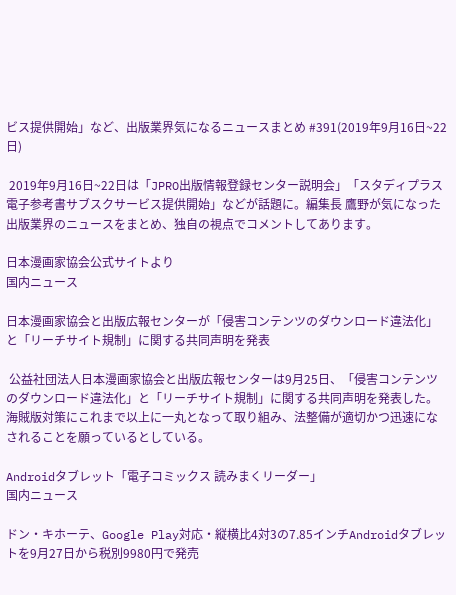ビス提供開始」など、出版業界気になるニュースまとめ #391(2019年9月16日~22日)

 2019年9月16日~22日は「JPRO出版情報登録センター説明会」「スタディプラス電子参考書サブスクサービス提供開始」などが話題に。編集長 鷹野が気になった出版業界のニュースをまとめ、独自の視点でコメントしてあります。

日本漫画家協会公式サイトより
国内ニュース

日本漫画家協会と出版広報センターが「侵害コンテンツのダウンロード違法化」と「リーチサイト規制」に関する共同声明を発表

 公益社団法人日本漫画家協会と出版広報センターは9月25日、「侵害コンテンツのダウンロード違法化」と「リーチサイト規制」に関する共同声明を発表した。海賊版対策にこれまで以上に一丸となって取り組み、法整備が適切かつ迅速になされることを願っているとしている。

Androidタブレット「電子コミックス 読みまくリーダー」
国内ニュース

ドン・キホーテ、Google Play対応・縦横比4対3の7.85インチAndroidタブレットを9月27日から税別9980円で発売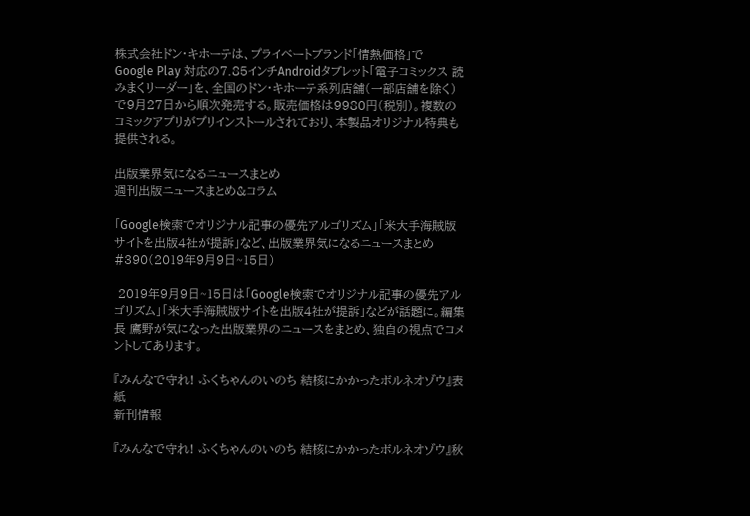株式会社ドン・キホーテは、プライベートブランド「情熱価格」で Google Play 対応の7.85インチAndroidタブレット「電子コミックス 読みまくリーダー」を、全国のドン・キホーテ系列店舗(一部店舗を除く)で9月27日から順次発売する。販売価格は9980円(税別)。複数のコミックアプリがプリインストールされており、本製品オリジナル特典も提供される。

出版業界気になるニュースまとめ
週刊出版ニュースまとめ&コラム

「Google検索でオリジナル記事の優先アルゴリズム」「米大手海賊版サイトを出版4社が提訴」など、出版業界気になるニュースまとめ #390(2019年9月9日~15日)

 2019年9月9日~15日は「Google検索でオリジナル記事の優先アルゴリズム」「米大手海賊版サイトを出版4社が提訴」などが話題に。編集長 鷹野が気になった出版業界のニュースをまとめ、独自の視点でコメントしてあります。

『みんなで守れ! ふくちゃんのいのち 結核にかかったボルネオゾウ』表紙
新刊情報

『みんなで守れ! ふくちゃんのいのち 結核にかかったボルネオゾウ』秋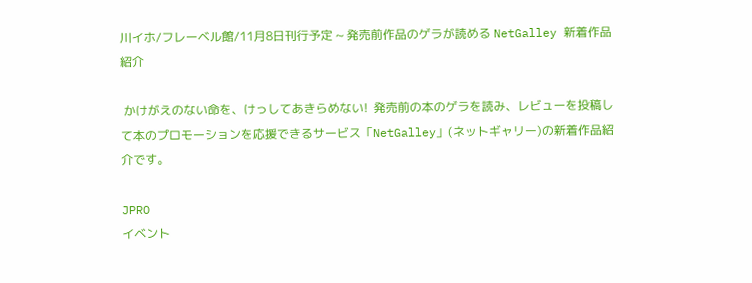川イホ/フレーベル館/11月8日刊行予定 ~ 発売前作品のゲラが読める NetGalley 新着作品紹介

 かけがえのない命を、けっしてあきらめない!  発売前の本のゲラを読み、レビューを投稿して本のプロモーションを応援できるサービス「NetGalley」(ネットギャリー)の新着作品紹介です。

JPRO
イベント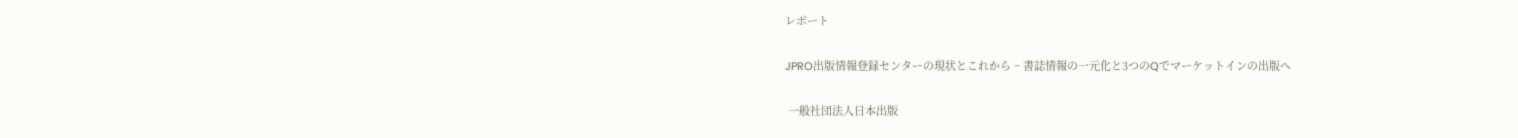レポート

JPRO出版情報登録センターの現状とこれから ~ 書誌情報の一元化と3つのQでマーケットインの出版へ

 一般社団法人日本出版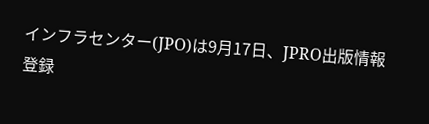インフラセンター(JPO)は9月17日、JPRO出版情報登録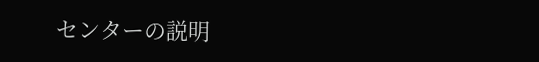センターの説明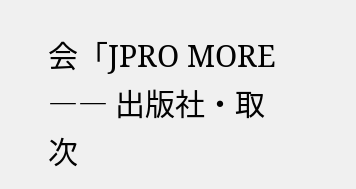会「JPRO MORE ―― 出版社・取次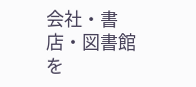会社・書店・図書館を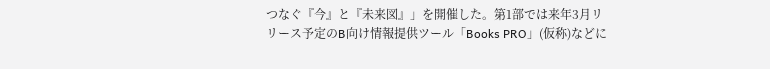つなぐ『今』と『未来図』」を開催した。第1部では来年3月リリース予定のB向け情報提供ツール「Books PRO」(仮称)などに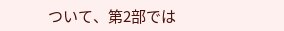ついて、第2部では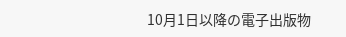10月1日以降の電子出版物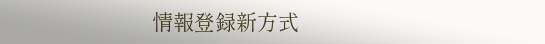情報登録新方式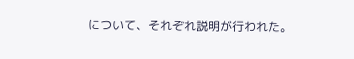について、それぞれ説明が行われた。